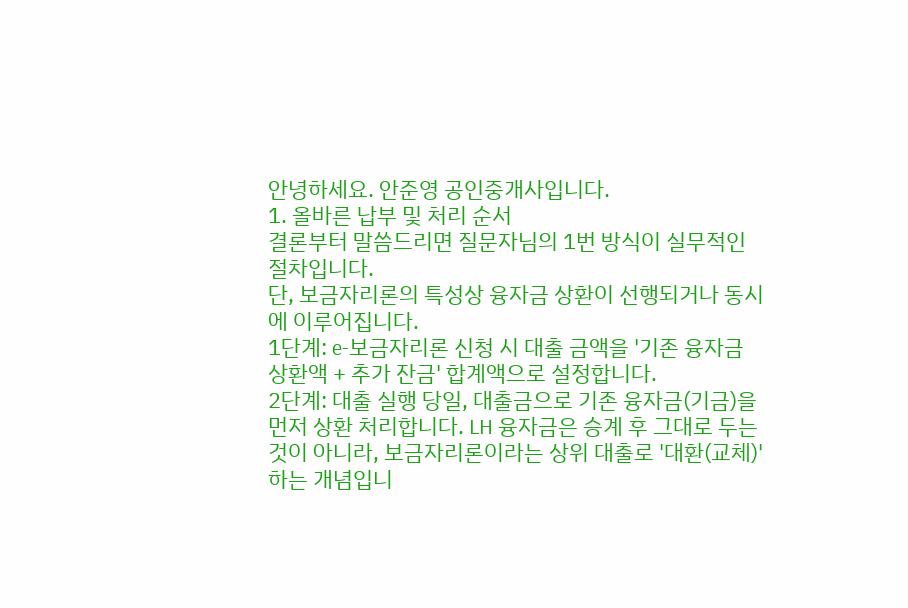안녕하세요. 안준영 공인중개사입니다.
1. 올바른 납부 및 처리 순서
결론부터 말씀드리면 질문자님의 1번 방식이 실무적인 절차입니다.
단, 보금자리론의 특성상 융자금 상환이 선행되거나 동시에 이루어집니다.
1단계: e-보금자리론 신청 시 대출 금액을 '기존 융자금 상환액 + 추가 잔금' 합계액으로 설정합니다.
2단계: 대출 실행 당일, 대출금으로 기존 융자금(기금)을 먼저 상환 처리합니다. LH 융자금은 승계 후 그대로 두는 것이 아니라, 보금자리론이라는 상위 대출로 '대환(교체)'하는 개념입니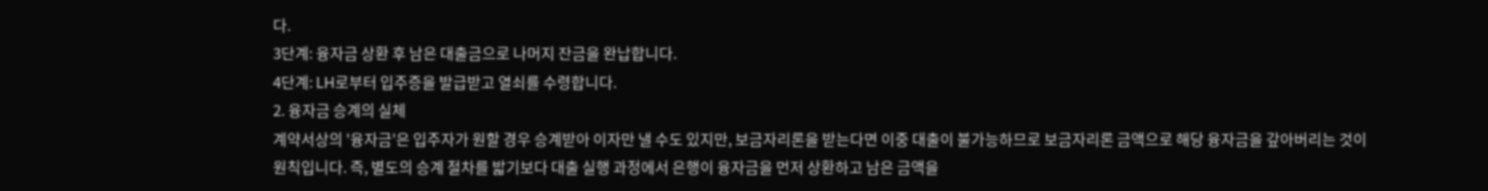다.
3단계: 융자금 상환 후 남은 대출금으로 나머지 잔금을 완납합니다.
4단계: LH로부터 입주증을 발급받고 열쇠를 수령합니다.
2. 융자금 승계의 실체
계약서상의 '융자금'은 입주자가 원할 경우 승계받아 이자만 낼 수도 있지만, 보금자리론을 받는다면 이중 대출이 불가능하므로 보금자리론 금액으로 해당 융자금을 갚아버리는 것이 원칙입니다. 즉, 별도의 승계 절차를 밟기보다 대출 실행 과정에서 은행이 융자금을 먼저 상환하고 남은 금액을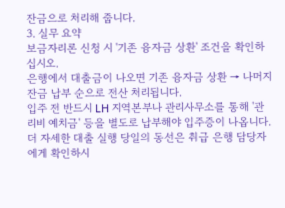잔금으로 처리해 줍니다.
3. 실무 요약
보금자리론 신청 시 '기존 융자금 상환' 조건을 확인하십시오.
은행에서 대출금이 나오면 기존 융자금 상환 → 나머지 잔금 납부 순으로 전산 처리됩니다.
입주 전 반드시 LH 지역본부나 관리사무소를 통해 '관리비 예치금' 등을 별도로 납부해야 입주증이 나옵니다.
더 자세한 대출 실행 당일의 동선은 취급 은행 담당자에게 확인하시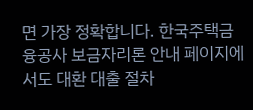면 가장 정확합니다. 한국주택금융공사 보금자리론 안내 페이지에서도 대환 대출 절차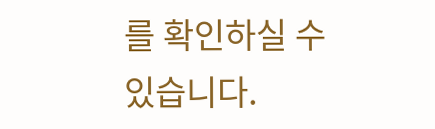를 확인하실 수 있습니다.